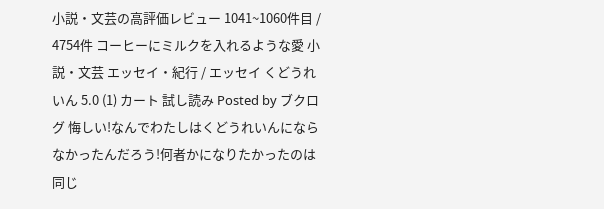小説・文芸の高評価レビュー 1041~1060件目 / 4754件 コーヒーにミルクを入れるような愛 小説・文芸 エッセイ・紀行 / エッセイ くどうれいん 5.0 (1) カート 試し読み Posted by ブクログ 悔しい!なんでわたしはくどうれいんにならなかったんだろう!何者かになりたかったのは同じ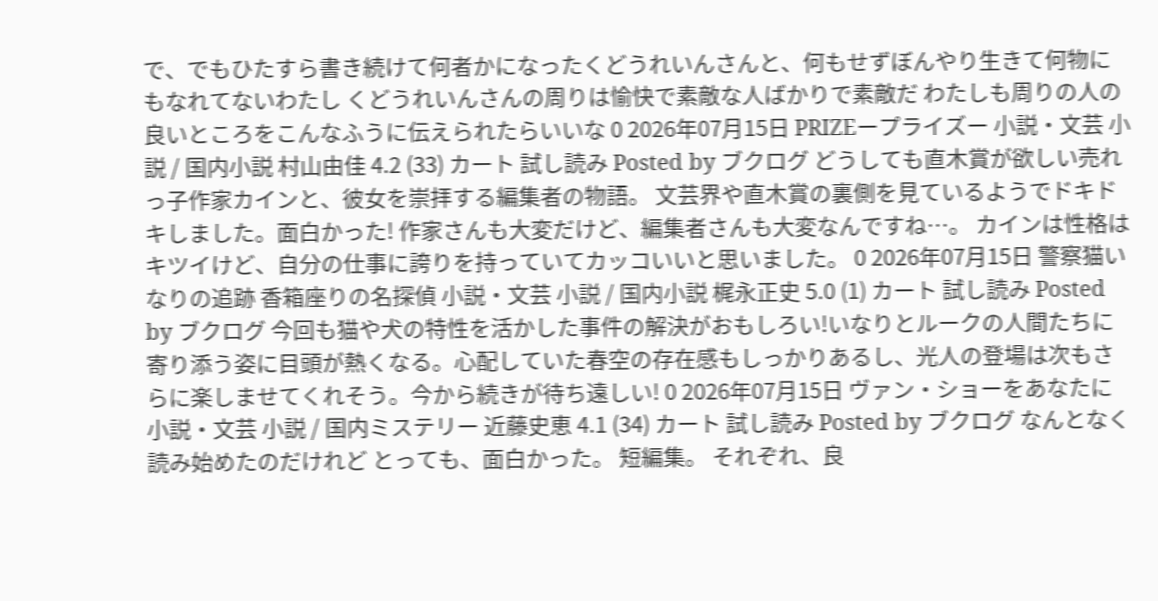で、でもひたすら書き続けて何者かになったくどうれいんさんと、何もせずぼんやり生きて何物にもなれてないわたし くどうれいんさんの周りは愉快で素敵な人ばかりで素敵だ わたしも周りの人の良いところをこんなふうに伝えられたらいいな 0 2026年07月15日 PRIZEープライズー 小説・文芸 小説 / 国内小説 村山由佳 4.2 (33) カート 試し読み Posted by ブクログ どうしても直木賞が欲しい売れっ子作家カインと、彼女を崇拝する編集者の物語。 文芸界や直木賞の裏側を見ているようでドキドキしました。面白かった! 作家さんも大変だけど、編集者さんも大変なんですね…。 カインは性格はキツイけど、自分の仕事に誇りを持っていてカッコいいと思いました。 0 2026年07月15日 警察猫いなりの追跡 香箱座りの名探偵 小説・文芸 小説 / 国内小説 梶永正史 5.0 (1) カート 試し読み Posted by ブクログ 今回も猫や犬の特性を活かした事件の解決がおもしろい!いなりとルークの人間たちに寄り添う姿に目頭が熱くなる。心配していた春空の存在感もしっかりあるし、光人の登場は次もさらに楽しませてくれそう。今から続きが待ち遠しい! 0 2026年07月15日 ヴァン・ショーをあなたに 小説・文芸 小説 / 国内ミステリー 近藤史恵 4.1 (34) カート 試し読み Posted by ブクログ なんとなく読み始めたのだけれど とっても、面白かった。 短編集。 それぞれ、良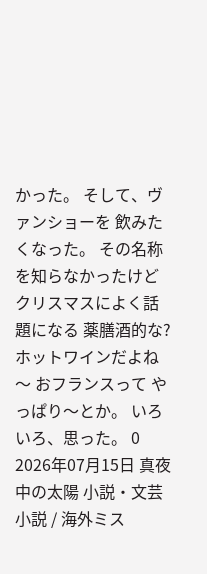かった。 そして、ヴァンショーを 飲みたくなった。 その名称を知らなかったけど クリスマスによく話題になる 薬膳酒的な? ホットワインだよね〜 おフランスって やっぱり〜とか。 いろいろ、思った。 0 2026年07月15日 真夜中の太陽 小説・文芸 小説 / 海外ミス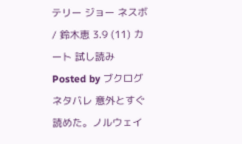テリー ジョー ネスボ / 鈴木恵 3.9 (11) カート 試し読み Posted by ブクログ ネタバレ 意外とすぐ読めた。ノルウェイ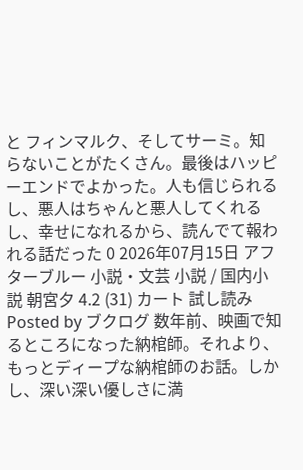と フィンマルク、そしてサーミ。知らないことがたくさん。最後はハッピーエンドでよかった。人も信じられるし、悪人はちゃんと悪人してくれるし、幸せになれるから、読んでて報われる話だった 0 2026年07月15日 アフターブルー 小説・文芸 小説 / 国内小説 朝宮夕 4.2 (31) カート 試し読み Posted by ブクログ 数年前、映画で知るところになった納棺師。それより、もっとディープな納棺師のお話。しかし、深い深い優しさに満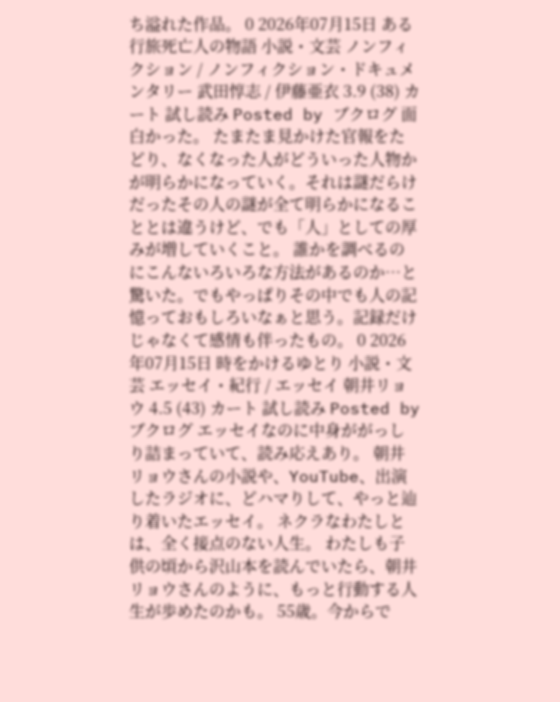ち溢れた作品。 0 2026年07月15日 ある行旅死亡人の物語 小説・文芸 ノンフィクション / ノンフィクション・ドキュメンタリー 武田惇志 / 伊藤亜衣 3.9 (38) カート 試し読み Posted by ブクログ 面白かった。 たまたま見かけた官報をたどり、なくなった人がどういった人物かが明らかになっていく。それは謎だらけだったその人の謎が全て明らかになることとは違うけど、でも「人」としての厚みが増していくこと。 誰かを調べるのにこんないろいろな方法があるのか…と驚いた。でもやっぱりその中でも人の記憶っておもしろいなぁと思う。記録だけじゃなくて感情も伴ったもの。 0 2026年07月15日 時をかけるゆとり 小説・文芸 エッセイ・紀行 / エッセイ 朝井リョウ 4.5 (43) カート 試し読み Posted by ブクログ エッセイなのに中身ががっしり詰まっていて、読み応えあり。 朝井リョウさんの小説や、YouTube、出演したラジオに、どハマりして、やっと辿り着いたエッセイ。 ネクラなわたしとは、全く接点のない人生。 わたしも子供の頃から沢山本を読んでいたら、朝井リョウさんのように、もっと行動する人生が歩めたのかも。 55歳。今からで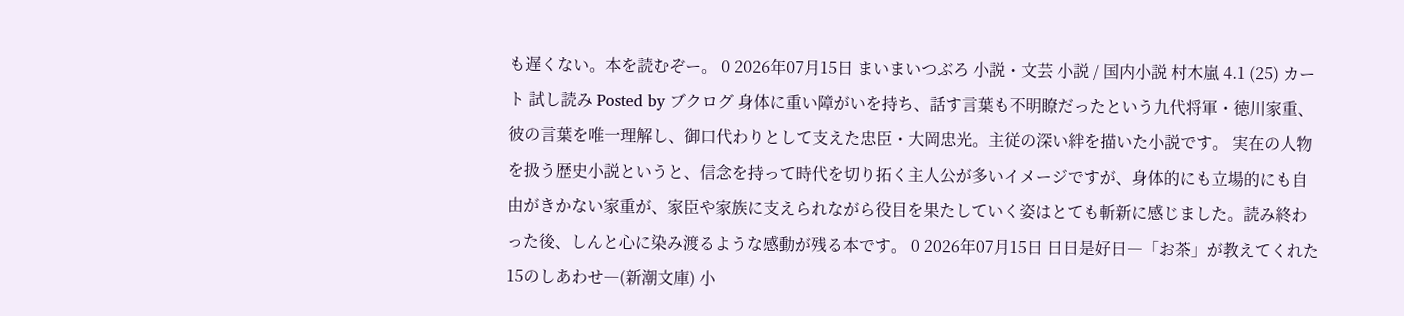も遅くない。本を読むぞー。 0 2026年07月15日 まいまいつぶろ 小説・文芸 小説 / 国内小説 村木嵐 4.1 (25) カート 試し読み Posted by ブクログ 身体に重い障がいを持ち、話す言葉も不明瞭だったという九代将軍・徳川家重、彼の言葉を唯一理解し、御口代わりとして支えた忠臣・大岡忠光。主従の深い絆を描いた小説です。 実在の人物を扱う歴史小説というと、信念を持って時代を切り拓く主人公が多いイメージですが、身体的にも立場的にも自由がきかない家重が、家臣や家族に支えられながら役目を果たしていく姿はとても斬新に感じました。読み終わった後、しんと心に染み渡るような感動が残る本です。 0 2026年07月15日 日日是好日―「お茶」が教えてくれた15のしあわせ―(新潮文庫) 小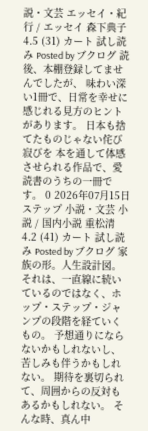説・文芸 エッセイ・紀行 / エッセイ 森下典子 4.5 (31) カート 試し読み Posted by ブクログ 読後、本棚登録してませんでしたが、 味わい深い1冊で、日常を幸せに感じれる見方のヒントがあります。 日本も捨てたものじゃない侘び寂びを 本を通して体感させられる作品で、愛読書のうちの一冊です。 0 2026年07月15日 ステップ 小説・文芸 小説 / 国内小説 重松清 4.2 (41) カート 試し読み Posted by ブクログ 家族の形。人生設計図。 それは、一直線に続いているのではなく、ホップ・ステップ・ジャンプの段階を経ていくもの。 予想通りにならないかもしれないし、苦しみも伴うかもしれない。 期待を裏切られて、周囲からの反対もあるかもしれない。 そんな時、真ん中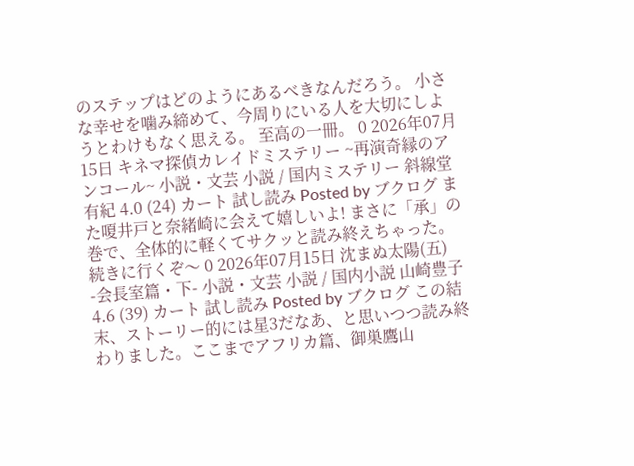のステップはどのようにあるべきなんだろう。 小さな幸せを噛み締めて、今周りにいる人を大切にしようとわけもなく思える。 至高の一冊。 0 2026年07月15日 キネマ探偵カレイドミステリー ~再演奇縁のアンコール~ 小説・文芸 小説 / 国内ミステリー 斜線堂有紀 4.0 (24) カート 試し読み Posted by ブクログ また嗄井戸と奈緒崎に会えて嬉しいよ! まさに「承」の巻で、全体的に軽くてサクッと読み終えちゃった。続きに行くぞ〜 0 2026年07月15日 沈まぬ太陽(五) -会長室篇・下- 小説・文芸 小説 / 国内小説 山崎豊子 4.6 (39) カート 試し読み Posted by ブクログ この結末、ストーリー的には星3だなあ、と思いつつ読み終わりました。ここまでアフリカ篇、御巣鷹山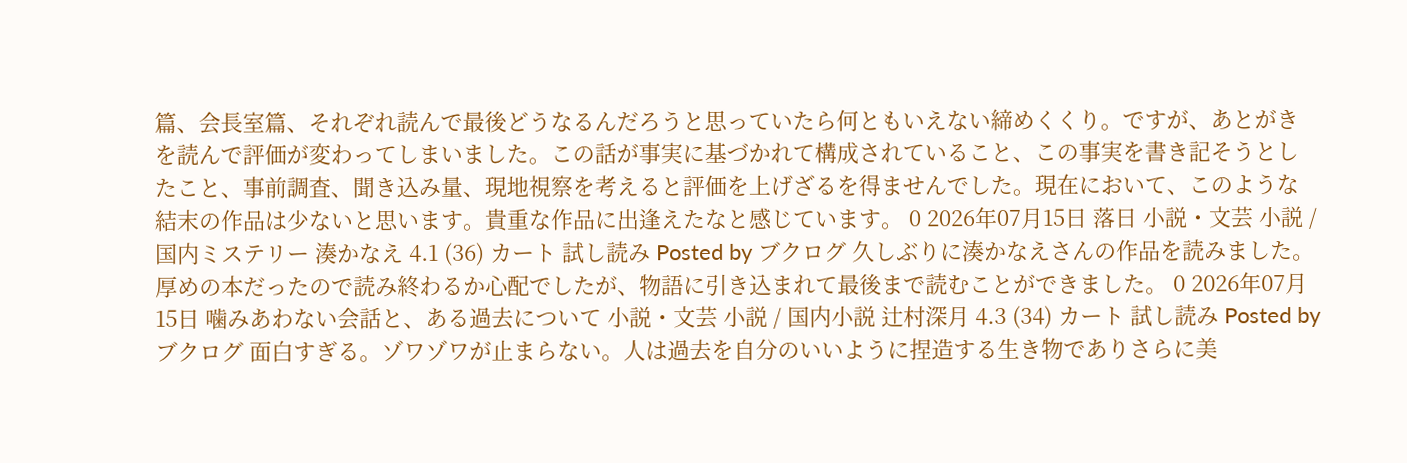篇、会長室篇、それぞれ読んで最後どうなるんだろうと思っていたら何ともいえない締めくくり。ですが、あとがきを読んで評価が変わってしまいました。この話が事実に基づかれて構成されていること、この事実を書き記そうとしたこと、事前調査、聞き込み量、現地視察を考えると評価を上げざるを得ませんでした。現在において、このような結末の作品は少ないと思います。貴重な作品に出逢えたなと感じています。 0 2026年07月15日 落日 小説・文芸 小説 / 国内ミステリー 湊かなえ 4.1 (36) カート 試し読み Posted by ブクログ 久しぶりに湊かなえさんの作品を読みました。 厚めの本だったので読み終わるか心配でしたが、物語に引き込まれて最後まで読むことができました。 0 2026年07月15日 噛みあわない会話と、ある過去について 小説・文芸 小説 / 国内小説 辻村深月 4.3 (34) カート 試し読み Posted by ブクログ 面白すぎる。ゾワゾワが止まらない。人は過去を自分のいいように捏造する生き物でありさらに美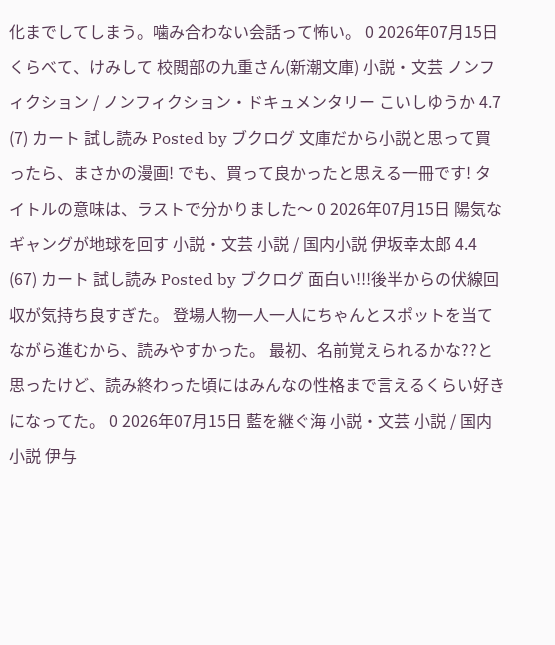化までしてしまう。噛み合わない会話って怖い。 0 2026年07月15日 くらべて、けみして 校閲部の九重さん(新潮文庫) 小説・文芸 ノンフィクション / ノンフィクション・ドキュメンタリー こいしゆうか 4.7 (7) カート 試し読み Posted by ブクログ 文庫だから小説と思って買ったら、まさかの漫画! でも、買って良かったと思える一冊です! タイトルの意味は、ラストで分かりました〜 0 2026年07月15日 陽気なギャングが地球を回す 小説・文芸 小説 / 国内小説 伊坂幸太郎 4.4 (67) カート 試し読み Posted by ブクログ 面白い!!!後半からの伏線回収が気持ち良すぎた。 登場人物一人一人にちゃんとスポットを当てながら進むから、読みやすかった。 最初、名前覚えられるかな??と思ったけど、読み終わった頃にはみんなの性格まで言えるくらい好きになってた。 0 2026年07月15日 藍を継ぐ海 小説・文芸 小説 / 国内小説 伊与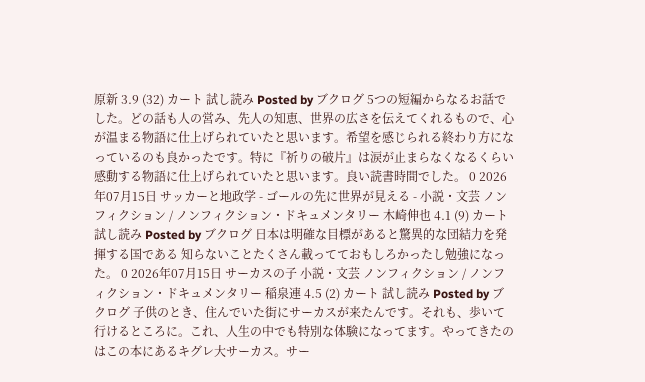原新 3.9 (32) カート 試し読み Posted by ブクログ 5つの短編からなるお話でした。どの話も人の営み、先人の知恵、世界の広さを伝えてくれるもので、心が温まる物語に仕上げられていたと思います。希望を感じられる終わり方になっているのも良かったです。特に『祈りの破片』は涙が止まらなくなるくらい感動する物語に仕上げられていたと思います。良い読書時間でした。 0 2026年07月15日 サッカーと地政学 - ゴールの先に世界が見える - 小説・文芸 ノンフィクション / ノンフィクション・ドキュメンタリー 木崎伸也 4.1 (9) カート 試し読み Posted by ブクログ 日本は明確な目標があると驚異的な団結力を発揮する国である 知らないことたくさん載ってておもしろかったし勉強になった。 0 2026年07月15日 サーカスの子 小説・文芸 ノンフィクション / ノンフィクション・ドキュメンタリー 稲泉連 4.5 (2) カート 試し読み Posted by ブクログ 子供のとき、住んでいた街にサーカスが来たんです。それも、歩いて行けるところに。これ、人生の中でも特別な体験になってます。やってきたのはこの本にあるキグレ大サーカス。サー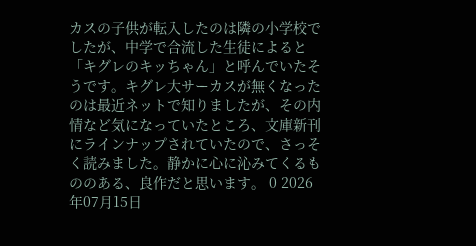カスの子供が転入したのは隣の小学校でしたが、中学で合流した生徒によると「キグレのキッちゃん」と呼んでいたそうです。キグレ大サーカスが無くなったのは最近ネットで知りましたが、その内情など気になっていたところ、文庫新刊にラインナップされていたので、さっそく読みました。静かに心に沁みてくるもののある、良作だと思います。 0 2026年07月15日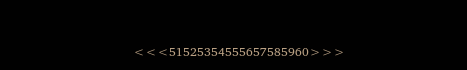<<<51525354555657585960>>>